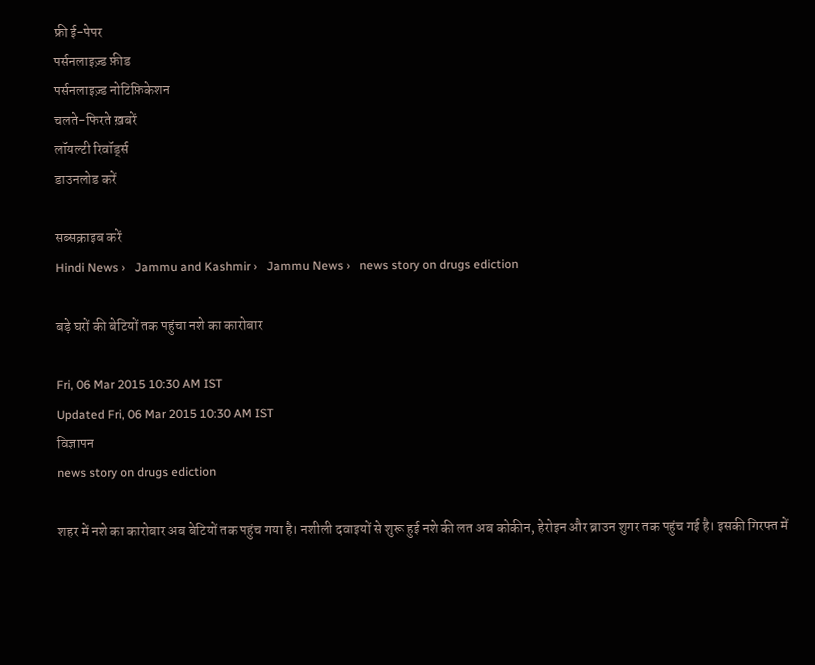फ्री ई-पेपर
पर्सनलाइज़्ड फ़ीड
पर्सनलाइज़्ड नोटिफ़िकेशन
चलते-फिरते ख़बरें
लॉयल्टी रिवॉर्ड्स
डाउनलोड करें

सब्सक्राइब करें
Hindi News ›   Jammu and Kashmir ›   Jammu News ›   news story on drugs ediction

बड़े घरों की बेटियों तक पहुंचा नशे का कारोबार

Fri, 06 Mar 2015 10:30 AM IST
Updated Fri, 06 Mar 2015 10:30 AM IST
विज्ञापन
news story on drugs ediction

शहर में नशे का कारोबार अब बेटियों तक पहुंच गया है। नशीली दवाइयों से शुरू हुई नशे की लत अब कोकीन, हेरोइन और ब्राउन शुगर तक पहुंच गई है। इसकी गिरफ्त में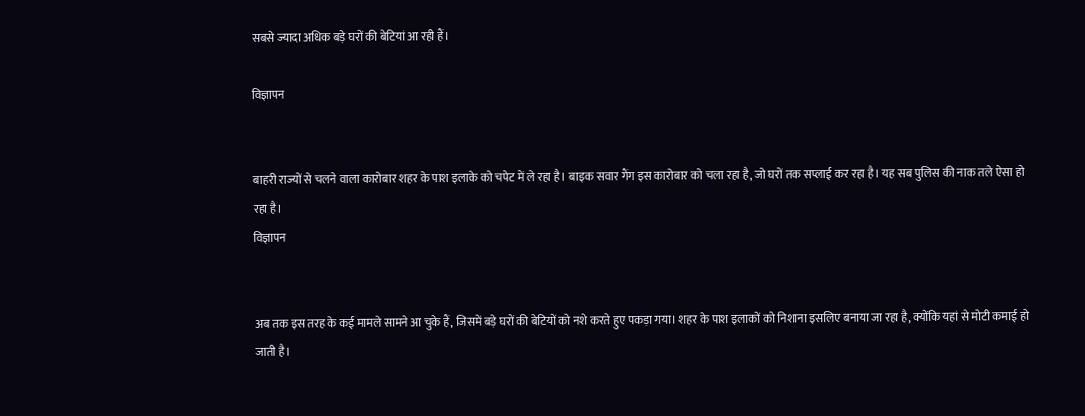सबसे ज्यादा अधिक बड़े घरों की बेटियां आ रही हैं।

विज्ञापन


बाहरी राज्यों से चलने वाला कारोबार शहर के पाश इलाके को चपेट में ले रहा है। बाइक सवार गैंग इस कारोबार को चला रहा है, जो घरों तक सप्लाई कर रहा है। यह सब पुलिस की नाक तले ऐसा हो रहा है।
विज्ञापन


अब तक इस तरह के कई मामले सामने आ चुके हैं, जिसमें बड़े घरों की बेटियों को नशे करते हुए पकड़ा गया। शहर के पाश इलाकों को निशाना इसलिए बनाया जा रहा है, क्योंकि यहां से मोटी कमाई हो जाती है।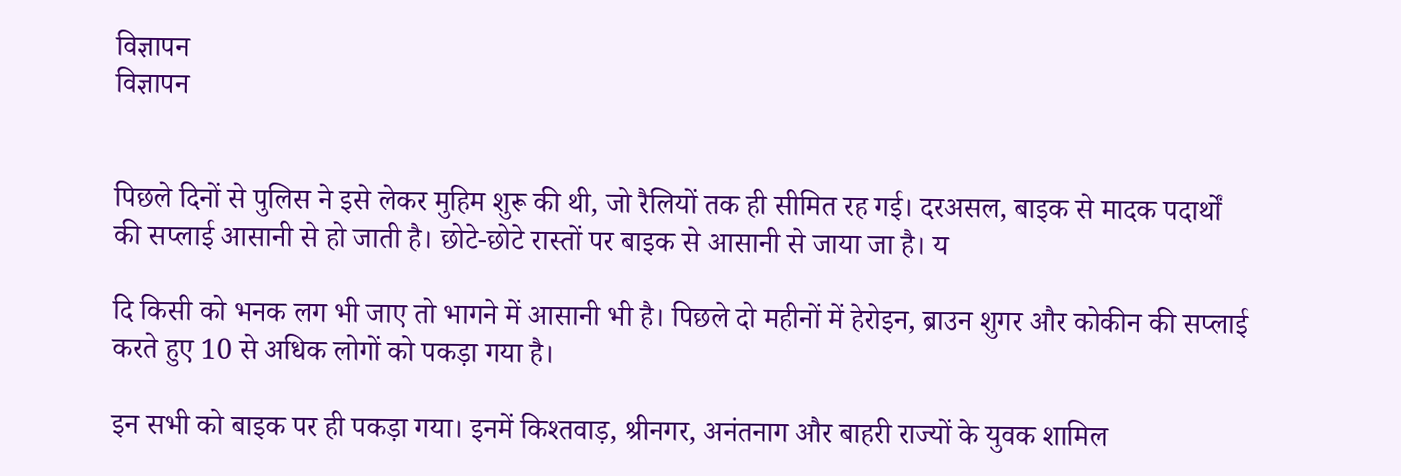विज्ञापन
विज्ञापन


पिछले दिनों से पुलिस ने इसे लेकर मुहिम शुरू की थी, जो रैलियों तक ही सीमित रह गई। दरअसल, बाइक से मादक पदार्थों की सप्लाई आसानी से हो जाती है। छोटे-छोटे रास्तों पर बाइक से आसानी से जाया जा है। य

दि किसी को भनक लग भी जाए तो भागने में आसानी भी है। पिछले दो महीनों में हेरोइन, ब्राउन शुगर और कोकीन की सप्लाई करते हुए 10 से अधिक लोगों को पकड़ा गया है।

इन सभी को बाइक पर ही पकड़ा गया। इनमें किश्तवाड़, श्रीनगर, अनंतनाग और बाहरी राज्यों के युवक शामिल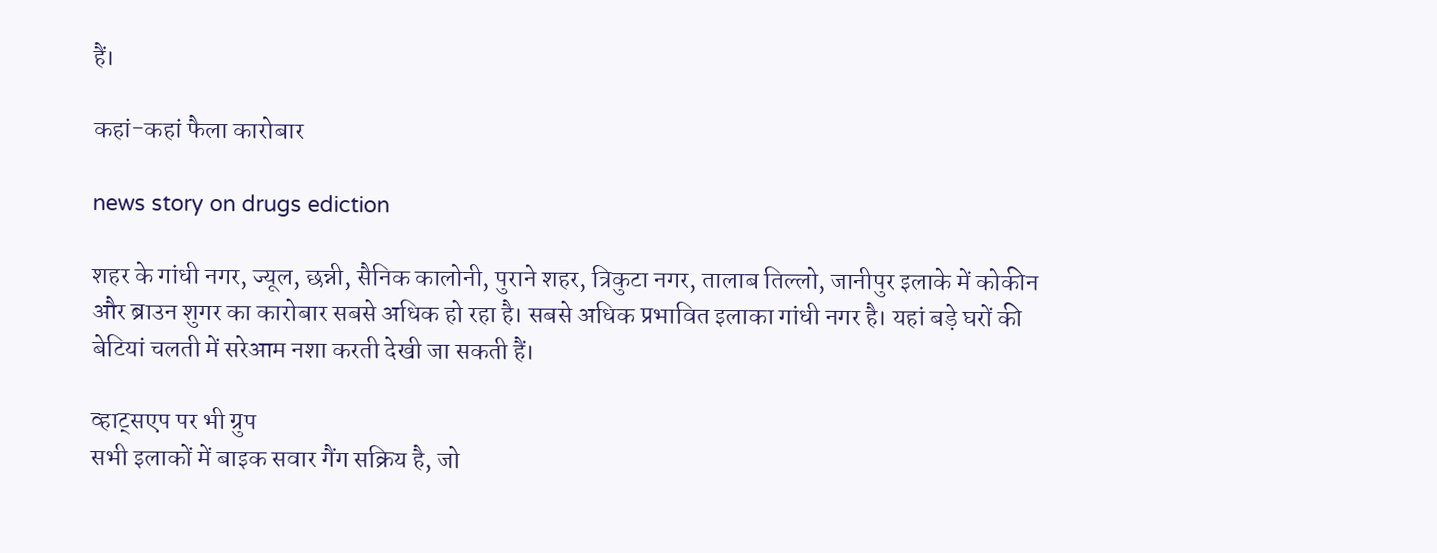हैं।

कहां-कहां फैला कारोबार

news story on drugs ediction

शहर के गांधी नगर, ज्यूल, छन्नी, सैनिक कालोनी, पुराने शहर, त्रिकुटा नगर, तालाब तिल्लो, जानीपुर इलाके में कोकीन और ब्राउन शुगर का कारोबार सबसे अधिक हो रहा है। सबसे अधिक प्रभावित इलाका गांधी नगर है। यहां बड़े घरों की बेटियां चलती में सरेआम नशा करती देखी जा सकती हैं।

व्हाट्सएप पर भी ग्रुप
सभी इलाकों में बाइक सवार गैंग सक्रिय है, जो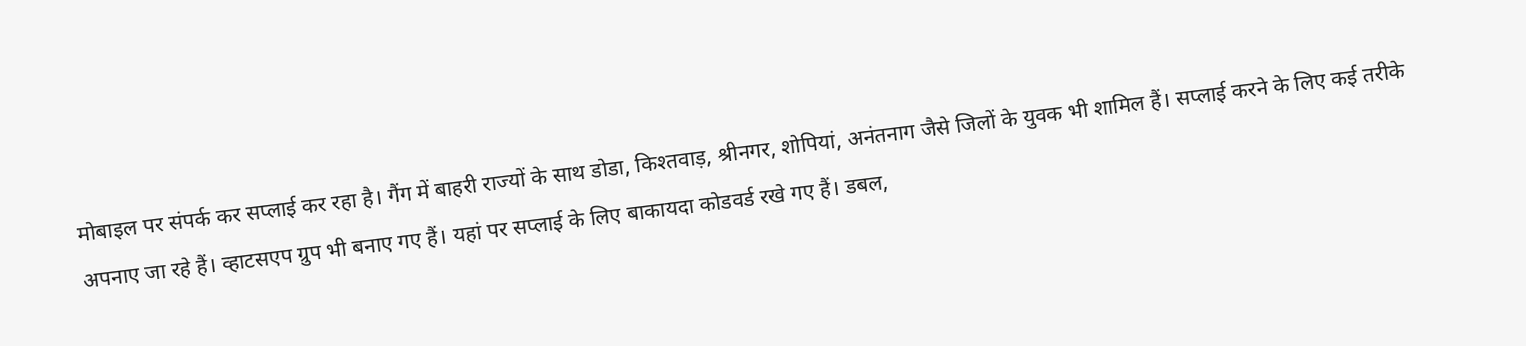मोबाइल पर संपर्क कर सप्लाई कर रहा है। गैंग में बाहरी राज्यों के साथ डोडा, किश्तवाड़, श्रीनगर, शोपियां, अनंतनाग जैसे जिलों के युवक भी शामिल हैं। सप्लाई करने के लिए कई तरीके अपनाए जा रहे हैं। व्हाटसएप ग्रुप भी बनाए गए हैं। यहां पर सप्लाई के लिए बाकायदा कोडवर्ड रखे गए हैं। डबल,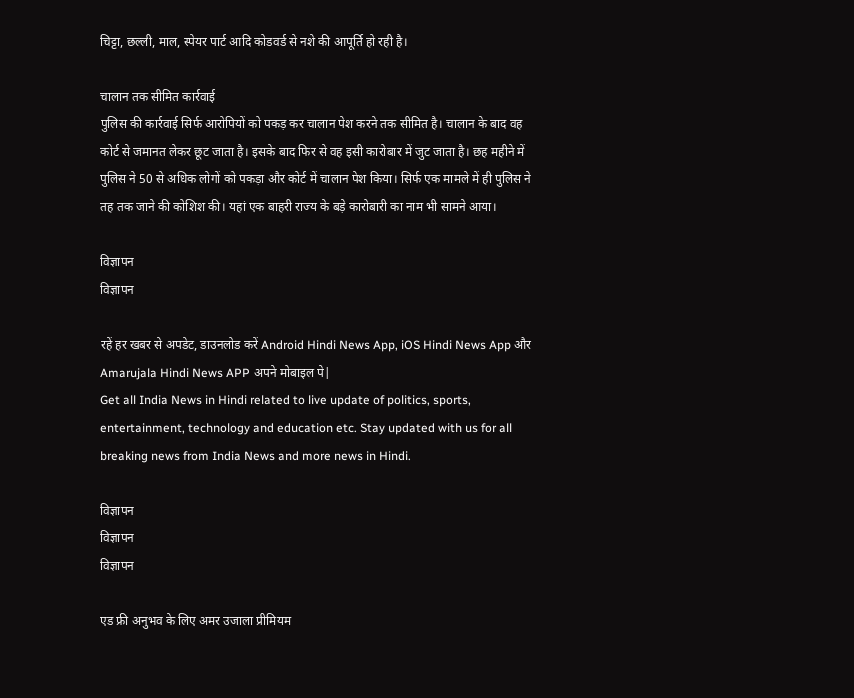चिट्टा, छल्ली, माल, स्पेयर पार्ट आदि कोडवर्ड से नशे की आपूर्ति हो रही है।

चालान तक सीमित कार्रवाई
पुलिस की कार्रवाई सिर्फ आरोपियों को पकड़ कर चालान पेश करने तक सीमित है। चालान के बाद वह कोर्ट से जमानत लेकर छूट जाता है। इसके बाद फिर से वह इसी कारोबार में जुट जाता है। छह महीने में पुलिस ने 50 से अधिक लोगों को पकड़ा और कोर्ट में चालान पेश किया। सिर्फ एक मामले में ही पुलिस ने तह तक जाने की कोशिश की। यहां एक बाहरी राज्य के बड़े कारोबारी का नाम भी सामने आया।

विज्ञापन
विज्ञापन

रहें हर खबर से अपडेट, डाउनलोड करें Android Hindi News App, iOS Hindi News App और Amarujala Hindi News APP अपने मोबाइल पे|
Get all India News in Hindi related to live update of politics, sports, entertainment, technology and education etc. Stay updated with us for all breaking news from India News and more news in Hindi.

विज्ञापन
विज्ञापन
विज्ञापन

एड फ्री अनुभव के लिए अमर उजाला प्रीमियम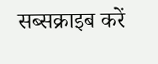सब्सक्राइब करें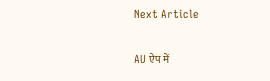Next Article

AU ऐप में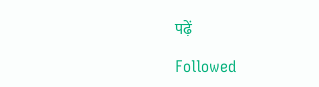पढ़ें

Followed